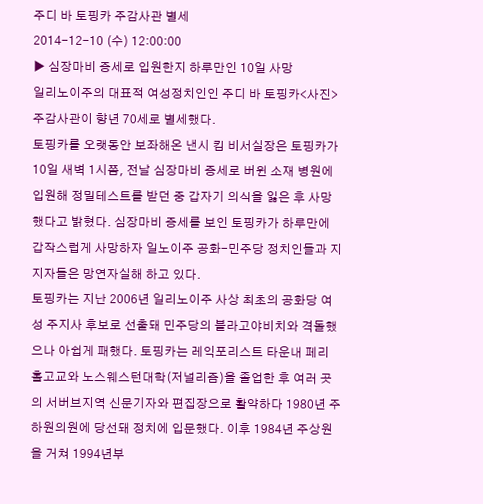주디 바 토핑카 주감사관 별세
2014-12-10 (수) 12:00:00
▶ 심장마비 증세로 입원한지 하루만인 10일 사망
일리노이주의 대표적 여성정치인인 주디 바 토핑카<사진> 주감사관이 향년 70세로 별세했다.
토핑카를 오랫동안 보좌해온 낸시 킴 비서실장은 토핑카가 10일 새벽 1시쯤, 전날 심장마비 증세로 버윈 소재 병원에 입원해 정밀테스트를 받던 중 갑자기 의식을 잃은 후 사망했다고 밝혔다. 심장마비 증세를 보인 토핑카가 하루만에 갑작스럽게 사망하자 일노이주 공화-민주당 정치인들과 지지자들은 망연자실해 하고 있다.
토핑카는 지난 2006년 일리노이주 사상 최초의 공화당 여성 주지사 후보로 선출돼 민주당의 블라고야비치와 격돌했으나 아쉽게 패했다. 토핑카는 레익포리스트 타운내 페리 홀고교와 노스웨스턴대학(저널리즘)을 졸업한 후 여러 곳의 서버브지역 신문기자와 편집장으로 활약하다 1980년 주하원의원에 당선돼 정치에 입문했다. 이후 1984년 주상원을 거쳐 1994년부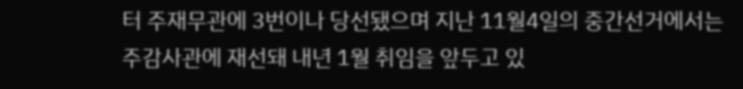터 주재무관에 3번이나 당선됐으며 지난 11월4일의 중간선거에서는 주감사관에 재선돼 내년 1월 취임을 앞두고 있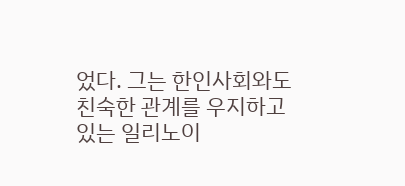었다. 그는 한인사회와도 친숙한 관계를 우지하고 있는 일리노이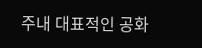주내 대표적인 공화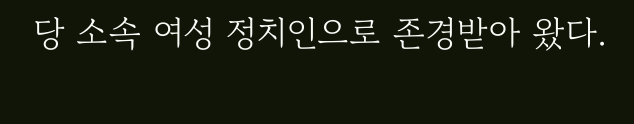당 소속 여성 정치인으로 존경받아 왔다.